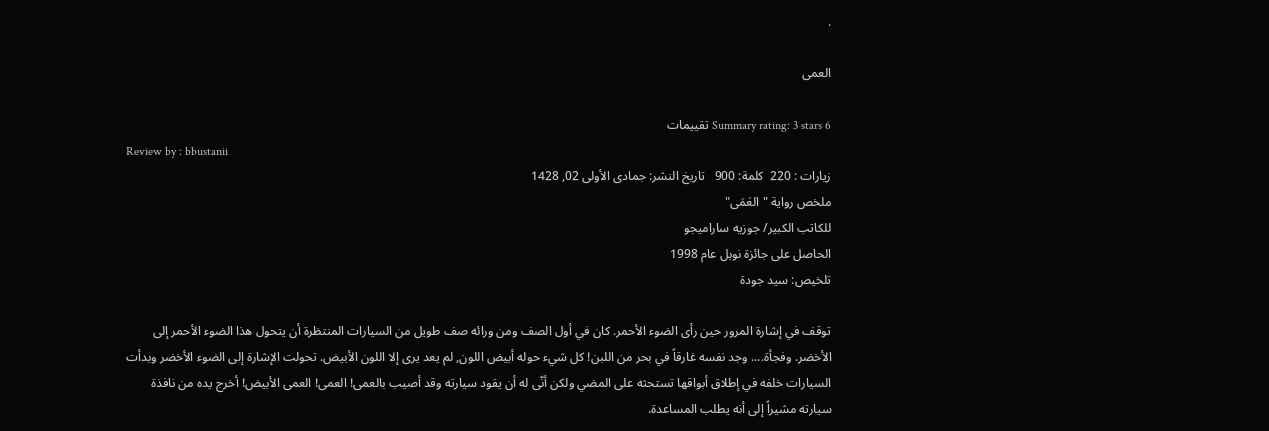.

العمى

Summary rating: 3 stars 6 تقييمات
Review by : bbustanii
زيارات : 220  كلمة: 900   تاريخ النشر: جمادى الأولى 02, 1428
ملخص رواية "العَمَى"
للكاتب الكبير/ جوزيه ساراميجو
الحاصل على جائزة نوبل عام 1998
تلخيص: سيد جودة

توقف في إشارة المرور حين رأى الضوء الأحمر. كان في أول الصف ومن ورائه صف طويل من السيارات المنتظرة أن يتحول هذا الضوء الأحمر إلى الأخضر. وفجأة.... وجد نفسه غارقاً في بحر من اللبن! كل شيء حوله أبيض اللون, لم يعد يرى إلا اللون الأبيض. تحولت الإشارة إلى الضوء الأخضر وبدأت السيارات خلفه في إطلاق أبواقها تستحثه على المضي ولكن أنّى له أن يقود سيارته وقد أصيب بالعمى! العمى! العمى الأبيض! أخرج يده من نافذة سيارته مشيراً إلى أنه يطلب المساعدة.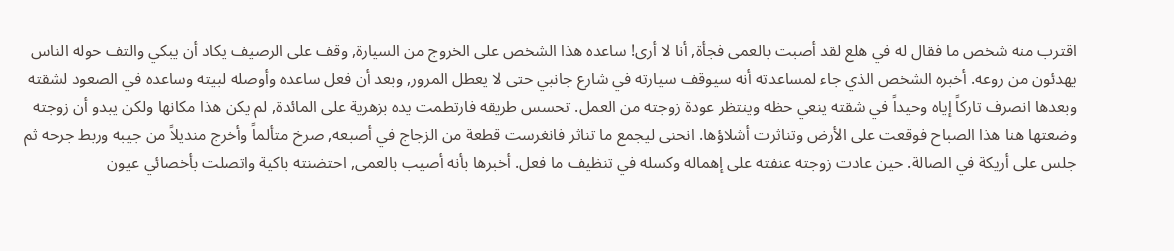اقترب منه شخص ما فقال له في هلع لقد أصبت بالعمى فجأة, أنا لا أرى! ساعده هذا الشخص على الخروج من السيارة, وقف على الرصيف يكاد أن يبكي والتف حوله الناس يهدئون من روعه. أخبره الشخص الذي جاء لمساعدته أنه سيوقف سيارته في شارع جانبي حتى لا يعطل المرور, وبعد أن فعل ساعده وأوصله لبيته وساعده في الصعود لشقته وبعدها انصرف تاركاً إياه وحيداً في شقته ينعي حظه وينتظر عودة زوجته من العمل. تحسس طريقه فارتطمت يده بزهرية على المائدة, لم يكن هذا مكانها ولكن يبدو أن زوجته وضعتها هنا هذا الصباح فوقعت على الأرض وتناثرت أشلاؤها. انحنى ليجمع ما تناثر فانغرست قطعة من الزجاج في أصبعه, صرخ متألماً وأخرج منديلاً من جيبه وربط جرحه ثم جلس على أريكة في الصالة. حين عادت زوجته عنفته على إهماله وكسله في تنظيف ما فعل. أخبرها بأنه أصيب بالعمى, احتضنته باكية واتصلت بأخصائي عيون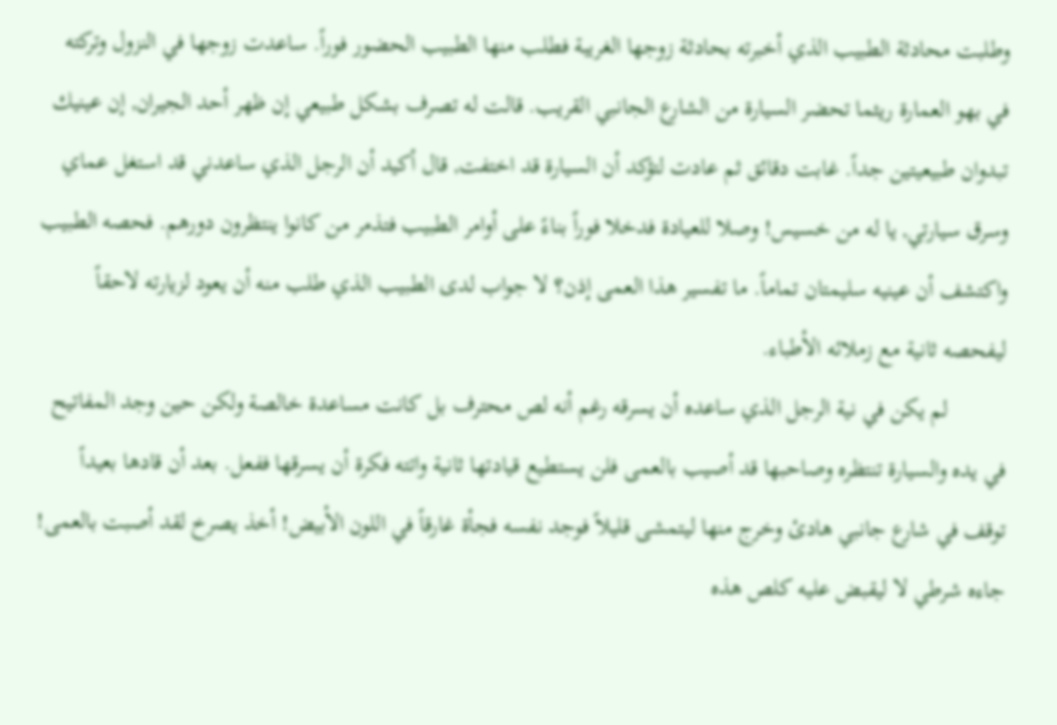وطلبت محادثة الطبيب الذي أخبرته بحادثة زوجها الغريبة فطلب منها الطبيب الحضور فوراً. ساعدت زوجها في النزول وتركته في بهو العمارة ريثما تحضر السيارة من الشارع الجانبي القريب. قالت له تصرف بشكل طبيعي إن ظهر أحد الجيران, إن عينيك تبدوان طبيعيتين جداً. غابت دقائق ثم عادت لتؤكد أن السيارة قد اختفت, قال أكيد أن الرجل الذي ساعدني قد استغل عماي وسرق سيارتي, يا له من خسيس! وصلا للعيادة فدخلا فوراً بناءً على أوامر الطبيب فتذمر من كانوا ينتظرون دورهم. فحصه الطبيب واكتشف أن عينيه سليمتان تماماً. ما تفسير هذا العمى إذن؟ لا جواب لدى الطبيب الذي طلب منه أن يعود لزيارته لاحقاً ليفحصه ثانية مع زملائه الأطباء.
          لم يكن في نية الرجل الذي ساعده أن يسرقه رغم أنه لص محترف بل كانت مساعدة خالصة ولكن حين وجد المفاتيح في يده والسيارة تنتظره وصاحبها قد أصيب بالعمى فلن يستطيع قيادتها ثانية واتته فكرة أن يسرقها ففعل. بعد أن قادها بعيداً توقف في شارع جانبي هادئ وخرج منها ليتمشى قليلاً فوجد نفسه فجأة غارقاً في اللون الأبيض! أخذ يصرخ لقد أصبت بالعمى! جاءه شرطي لا ليقبض عليه كلص هذه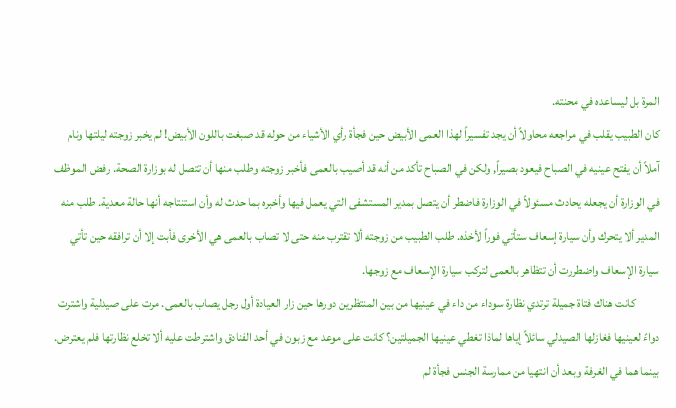المرة بل ليساعده في محنته.
كان الطبيب يقلب في مراجعه محاولاً أن يجد تفسيراً لهذا العمى الأبيض حين فجأة رأي الأشياء من حوله قد صبغت باللون الأبيض! لم يخبر زوجته ليلتها ونام آملاً أن يفتح عينيه في الصباح فيعود بصيراً, ولكن في الصباح تأكد من أنه قد أصيب بالعمى فأخبر زوجته وطلب منها أن تتصل له بوزارة الصحة. رفض الموظف في الوزارة أن يجعله يحادث مسئولاً في الوزارة فاضطر أن يتصل بمدير المستشفى التي يعمل فيها وأخبره بما حدث له وأن استنتاجه أنها حالة معدية. طلب منه المدير ألا يتحرك وأن سيارة إسعاف ستأتي فوراً لأخذه. طلب الطبيب من زوجته ألا تقترب منه حتى لا تصاب بالعمى هي الأخرى فأبت إلا أن ترافقه حين تأتي سيارة الإسعاف واضطررت أن تتظاهر بالعمى لتركب سيارة الإسعاف مع زوجها.
          كانت هناك فتاة جميلة ترتدي نظارة سوداء من داء في عينيها من بين المنتظرين دورها حين زار العيادة أول رجل يصاب بالعمى. مرت على صيدلية واشترت دواءً لعينيها فغازلها الصيدلي سائلاً إياها لماذا تغطي عينيها الجميلتين؟ كانت على موعد مع زبون في أحد الفنادق واشترطت عليه ألا تخلع نظارتها فلم يعترض. بينما هما في الغرفة وبعد أن انتهيا من ممارسة الجنس فجأة لم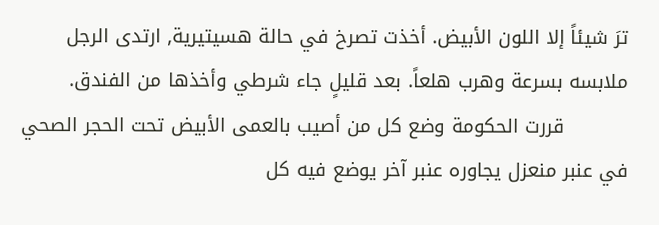ترَ شيئاً إلا اللون الأبيض. أخذت تصرخ في حالة هسيتيرية, ارتدى الرجل ملابسه بسرعة وهرب هلعاً. بعد قليلٍ جاء شرطي وأخذها من الفندق.
          قررت الحكومة وضع كل من أصيب بالعمى الأبيض تحت الحجر الصحي في عنبر منعزل يجاوره عنبر آخر يوضع فيه كل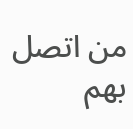من اتصل بهم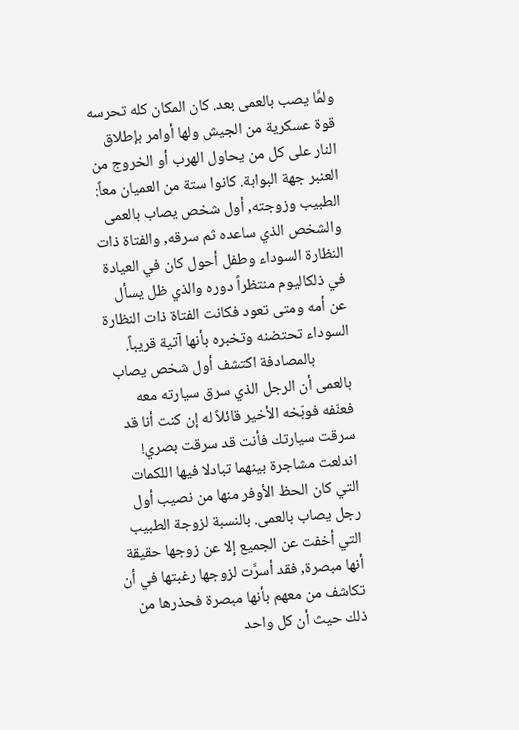ولمَّا يصب بالعمى بعد. كان المكان كله تحرسه قوة عسكرية من الجيش ولها أوامر بإطلاق النار على كل من يحاول الهرب أو الخروج من العنبر جهة البوابة. كانوا ستة من العميان معاً: الطبيب وزوجته, أول شخص يصاب بالعمى والشخص الذي ساعده ثم سرقه, والفتاة ذات النظارة السوداء وطفل أحول كان في العيادة في ذلكاليوم منتظراً دوره والذي ظل يسأل عن أمه ومتى تعود فكانت الفتاة ذات النظارة السوداء تحتضنه وتخبره بأنها آتية قريباً.
          بالمصادفة اكتشف أول شخص يصاب بالعمى أن الرجل الذي سرق سيارته معه فعنّفه فوبّخه الأخير قائلاً له إن كنت أنا قد سرقت سيارتك فأنت قد سرقت بصري! اندلعت مشاجرة بينهما تبادلا فيها اللكمات التي كان الحظ الأوفر منها من نصيب أول رجل يصاب بالعمى. بالنسبة لزوجة الطبيب التي أخفت عن الجميع إلا عن زوجها حقيقة أنها مبصرة, فقد أسرَّت لزوجها رغبتها في أن تكاشف من معهم بأنها مبصرة فحذرها من ذلك حيث أن كل واحد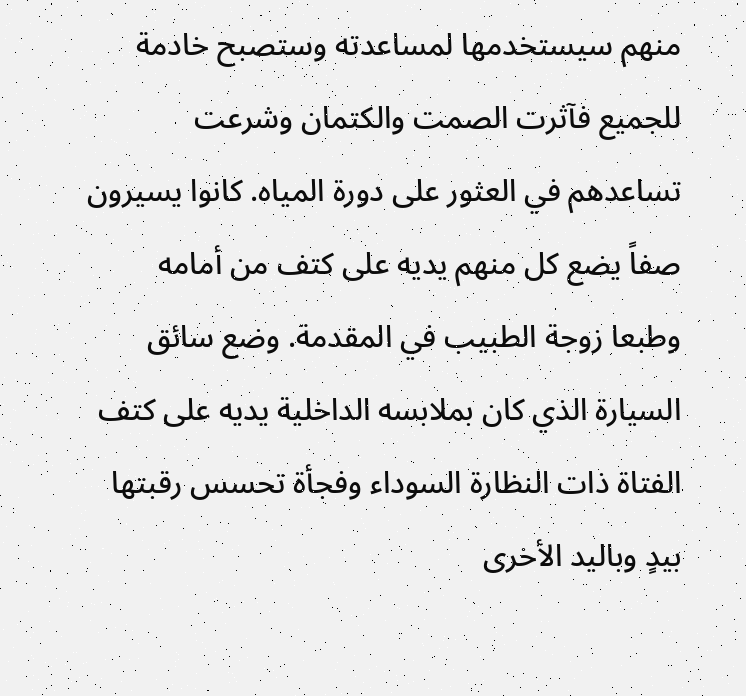منهم سيستخدمها لمساعدته وستصبح خادمة للجميع فآثرت الصمت والكتمان وشرعت تساعدهم في العثور على دورة المياه. كانوا يسيرون صفاً يضع كل منهم يديه على كتف من أمامه وطبعا زوجة الطبيب في المقدمة. وضع سائق السيارة الذي كان بملابسه الداخلية يديه على كتف الفتاة ذات النظارة السوداء وفجأة تحسس رقبتها بيدٍ وباليد الأخرى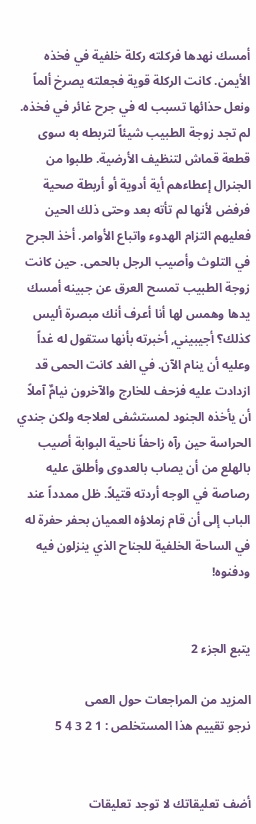أمسك نهدها فركلته ركلة خلفية في فخذه الأيمن. كانت الركلة قوية فجعلته يصرخ ألماً ونعل حذائها تسبب له في جرح غائر في فخذه. لم تجد زوجة الطبيب شيئاً لتربطه به سوى قطعة قماش لتنظيف الأرضية. طلبوا من الجنرال إعطاءهم أية أدوية أو أربطة صحية فرفض لأنها لم تأته بعد وحتى ذلك الحين فعليهم التزام الهدوء واتباع الأوامر. أخذ الجرح في التلوث وأصيب الرجل بالحمى. حين كانت زوجة الطبيب تمسح العرق عن جبينه أمسك يدها وهمس لها أنا أعرف أنك مبصرة أليس كذلك؟ أجيبيني, أخبرته بأنها ستقول له غداً وعليه أن ينام الآن. في الغد كانت الحمى قد ازدادت عليه فزحف للخارج والآخرون نيامٌ آملاً أن يأخذه الجنود لمستشفى لعلاجه ولكن جندي الحراسة حين رآه زاحفاً ناحية البوابة أصيب بالهلع من أن يصاب بالعدوى وأطلق عليه رصاصة في الوجه أردته قتيلاً. ظل ممدداً عند الباب إلى أن قام زملاؤه العميان بحفر حفرة له في الساحة الخلفية للجناح الذي ينزلون فيه ودفنوه!


يتبع الجزء 2

المزيد من المراجعات حول العمى
نرجو تقييم هذا المستخلص : 1 2 3 4 5


أضف تعليقاتك لا توجد تعليقات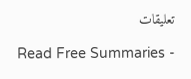تعليقات

Read Free Summaries -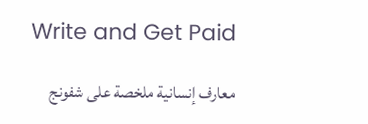Write and Get Paid

معارف إنسانية ملخصة على شفونج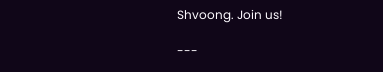Shvoong. Join us!

---